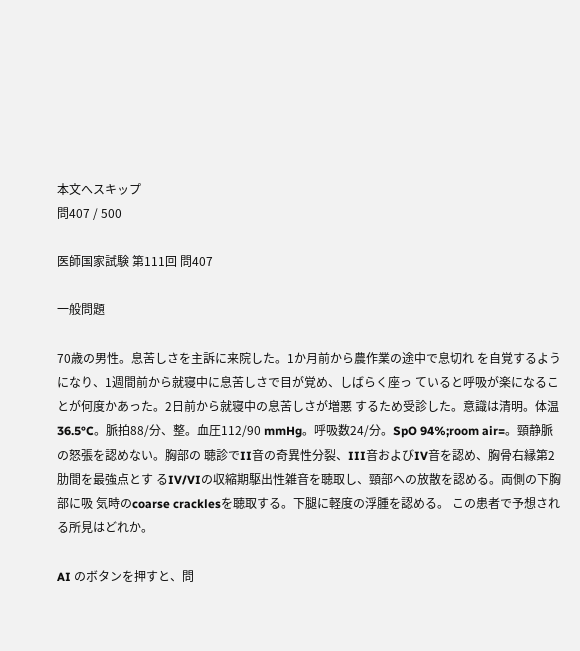本文へスキップ
問407 / 500

医師国家試験 第111回 問407

一般問題

70歳の男性。息苦しさを主訴に来院した。1か月前から農作業の途中で息切れ を自覚するようになり、1週間前から就寝中に息苦しさで目が覚め、しばらく座っ ていると呼吸が楽になることが何度かあった。2日前から就寝中の息苦しさが増悪 するため受診した。意識は清明。体温36.5°C。脈拍88/分、整。血圧112/90 mmHg。呼吸数24/分。SpO 94%;room air=。頸静脈の怒張を認めない。胸部の 聴診でII音の奇異性分裂、III音およびIV音を認め、胸骨右縁第2肋間を最強点とす るIV/VIの収縮期駆出性雑音を聴取し、頸部への放散を認める。両側の下胸部に吸 気時のcoarse cracklesを聴取する。下腿に軽度の浮腫を認める。 この患者で予想される所見はどれか。

AI のボタンを押すと、問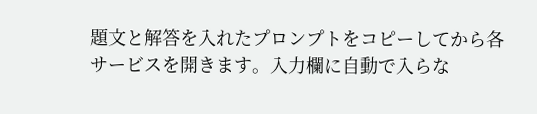題文と解答を入れたプロンプトをコピーしてから各サービスを開きます。入力欄に自動で入らな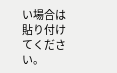い場合は貼り付けてください。